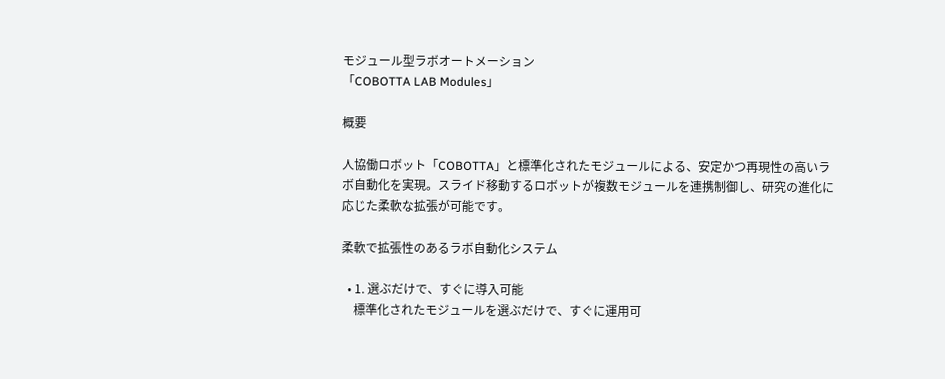モジュール型ラボオートメーション
「COBOTTA LAB Modules」

概要

人協働ロボット「COBOTTA」と標準化されたモジュールによる、安定かつ再現性の高いラボ自動化を実現。スライド移動するロボットが複数モジュールを連携制御し、研究の進化に応じた柔軟な拡張が可能です。

柔軟で拡張性のあるラボ自動化システム

  • 1. 選ぶだけで、すぐに導入可能
    標準化されたモジュールを選ぶだけで、すぐに運用可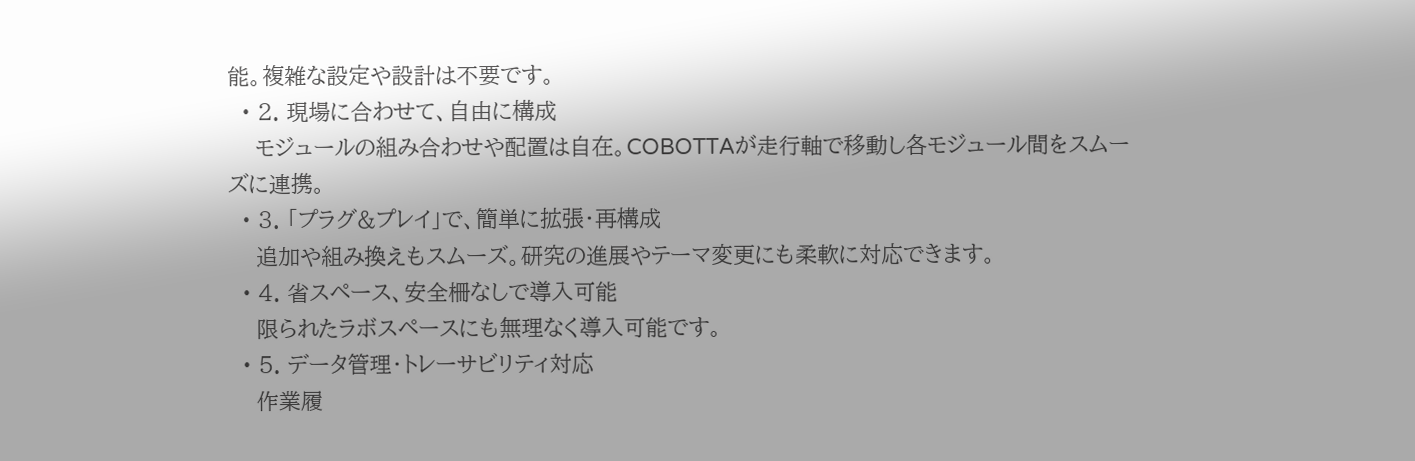能。複雑な設定や設計は不要です。
  • 2. 現場に合わせて、自由に構成
    モジュールの組み合わせや配置は自在。COBOTTAが走行軸で移動し各モジュール間をスムーズに連携。
  • 3. 「プラグ&プレイ」で、簡単に拡張・再構成
    追加や組み換えもスムーズ。研究の進展やテーマ変更にも柔軟に対応できます。
  • 4. 省スペース、安全柵なしで導入可能
    限られたラボスペースにも無理なく導入可能です。
  • 5. データ管理・トレーサビリティ対応
    作業履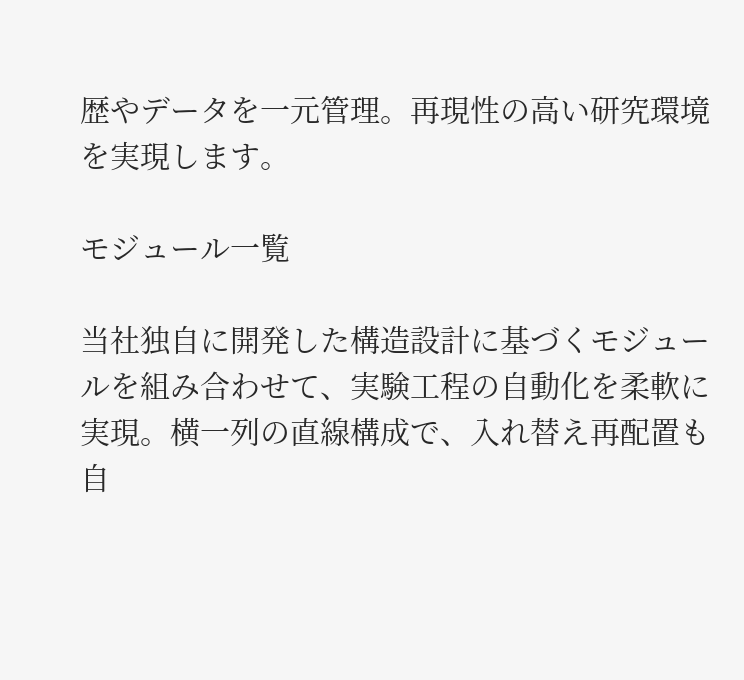歴やデータを一元管理。再現性の高い研究環境を実現します。

モジュール一覧

当社独自に開発した構造設計に基づくモジュールを組み合わせて、実験工程の自動化を柔軟に実現。横一列の直線構成で、入れ替え再配置も自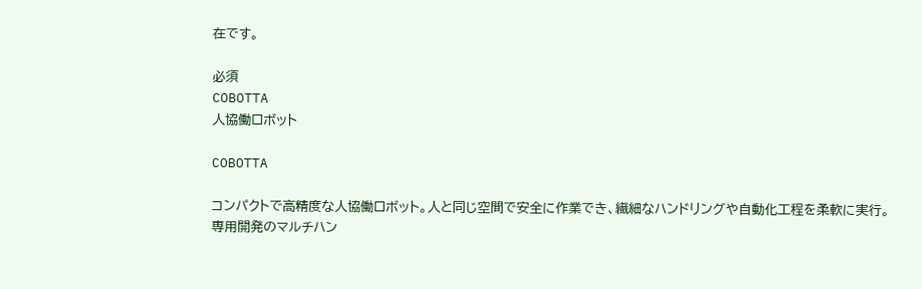在です。

必須
COBOTTA
人協働ロボット

COBOTTA

コンパクトで高精度な人協働ロボット。人と同じ空間で安全に作業でき、繊細なハンドリングや自動化工程を柔軟に実行。専用開発のマルチハン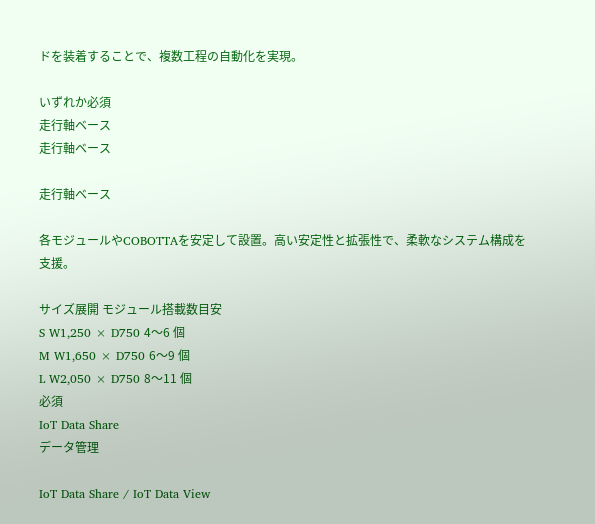ドを装着することで、複数工程の自動化を実現。

いずれか必須
走行軸ベース
走行軸ベース

走行軸ベース

各モジュールやCOBOTTAを安定して設置。高い安定性と拡張性で、柔軟なシステム構成を支援。

サイズ展開 モジュール搭載数目安
S W1,250 × D750 4〜6 個
M W1,650 × D750 6〜9 個
L W2,050 × D750 8〜11 個
必須
IoT Data Share
データ管理

IoT Data Share / IoT Data View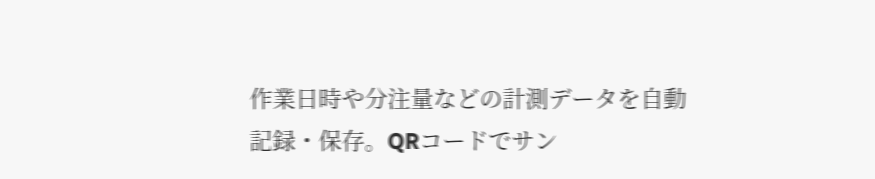作業日時や分注量などの計測データを自動記録・保存。QRコードでサン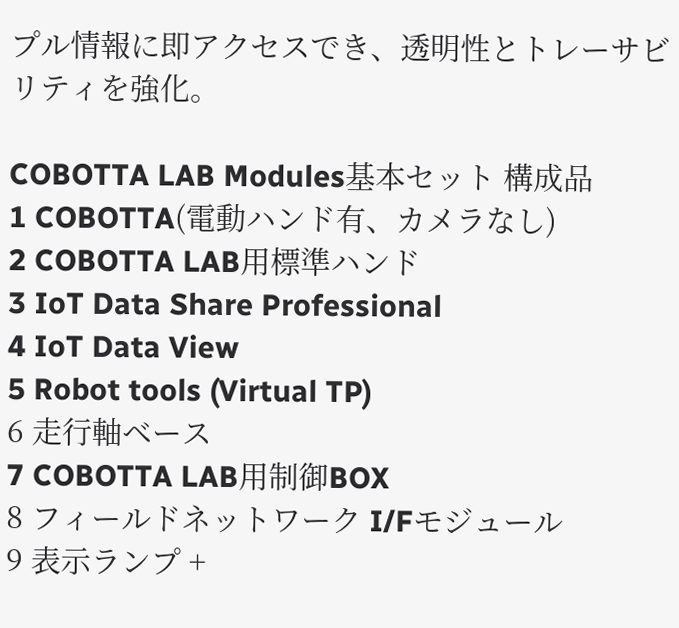プル情報に即アクセスでき、透明性とトレーサビリティを強化。

COBOTTA LAB Modules基本セット 構成品
1 COBOTTA(電動ハンド有、カメラなし)
2 COBOTTA LAB用標準ハンド
3 IoT Data Share Professional
4 IoT Data View
5 Robot tools (Virtual TP)
6 走行軸ベース
7 COBOTTA LAB用制御BOX
8 フィールドネットワーク I/Fモジュール
9 表示ランプ +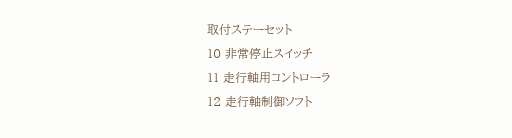取付ステーセット
10 非常停止スイッチ
11 走行軸用コントローラ
12 走行軸制御ソフト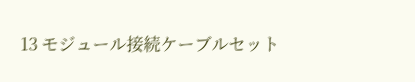13 モジュール接続ケーブルセット